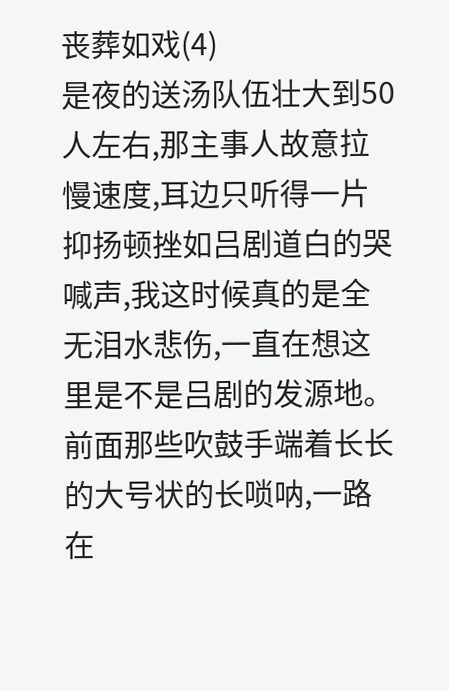丧葬如戏(4)
是夜的送汤队伍壮大到50人左右,那主事人故意拉慢速度,耳边只听得一片抑扬顿挫如吕剧道白的哭喊声,我这时候真的是全无泪水悲伤,一直在想这里是不是吕剧的发源地。前面那些吹鼓手端着长长的大号状的长唢呐,一路在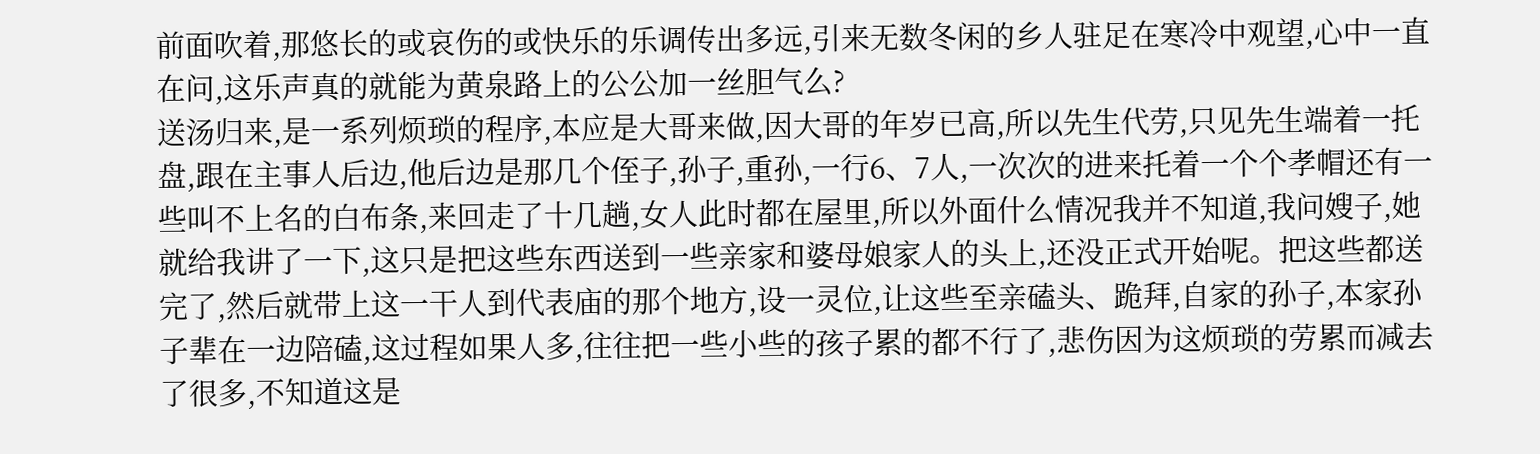前面吹着,那悠长的或哀伤的或快乐的乐调传出多远,引来无数冬闲的乡人驻足在寒冷中观望,心中一直在问,这乐声真的就能为黄泉路上的公公加一丝胆气么?
送汤归来,是一系列烦琐的程序,本应是大哥来做,因大哥的年岁已高,所以先生代劳,只见先生端着一托盘,跟在主事人后边,他后边是那几个侄子,孙子,重孙,一行6、7人,一次次的进来托着一个个孝帽还有一些叫不上名的白布条,来回走了十几趟,女人此时都在屋里,所以外面什么情况我并不知道,我问嫂子,她就给我讲了一下,这只是把这些东西送到一些亲家和婆母娘家人的头上,还没正式开始呢。把这些都送完了,然后就带上这一干人到代表庙的那个地方,设一灵位,让这些至亲磕头、跪拜,自家的孙子,本家孙子辈在一边陪磕,这过程如果人多,往往把一些小些的孩子累的都不行了,悲伤因为这烦琐的劳累而减去了很多,不知道这是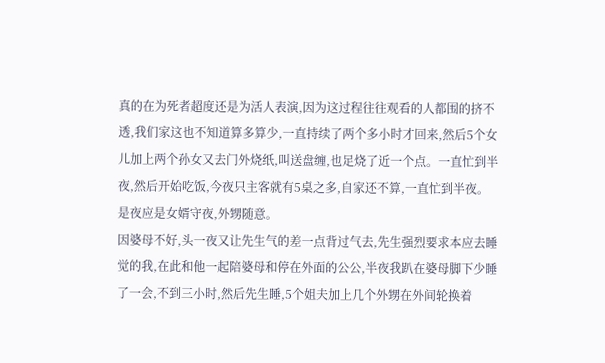真的在为死者超度还是为活人表演,因为这过程往往观看的人都围的挤不透,我们家这也不知道算多算少,一直持续了两个多小时才回来,然后5个女儿加上两个孙女又去门外烧纸,叫送盘缠,也足烧了近一个点。一直忙到半夜,然后开始吃饭,今夜只主客就有5桌之多,自家还不算,一直忙到半夜。
是夜应是女婿守夜,外甥随意。
因婆母不好,头一夜又让先生气的差一点背过气去,先生强烈要求本应去睡觉的我,在此和他一起陪婆母和停在外面的公公,半夜我趴在婆母脚下少睡了一会,不到三小时,然后先生睡,5个姐夫加上几个外甥在外间轮换着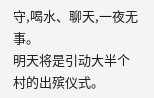守,喝水、聊天,一夜无事。
明天将是引动大半个村的出殡仪式。